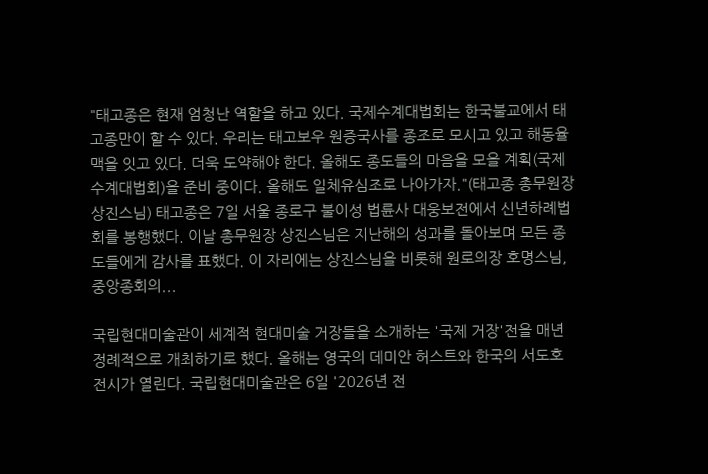"태고종은 현재 엄청난 역할을 하고 있다. 국제수계대법회는 한국불교에서 태고종만이 할 수 있다. 우리는 태고보우 원증국사를 종조로 모시고 있고 해동율맥을 잇고 있다. 더욱 도약해야 한다. 올해도 종도들의 마음을 모을 계획(국제수계대법회)을 준비 중이다. 올해도 일체유심조로 나아가자."(태고종 총무원장 상진스님) 태고종은 7일 서울 종로구 불이성 법륜사 대웅보전에서 신년하례법회를 봉행했다. 이날 총무원장 상진스님은 지난해의 성과를 돌아보며 모든 종도들에게 감사를 표했다. 이 자리에는 상진스님을 비롯해 원로의장 호명스님, 중앙종회의...

국립현대미술관이 세계적 현대미술 거장들을 소개하는 '국제 거장'전을 매년 정례적으로 개최하기로 했다. 올해는 영국의 데미안 허스트와 한국의 서도호 전시가 열린다. 국립현대미술관은 6일 '2026년 전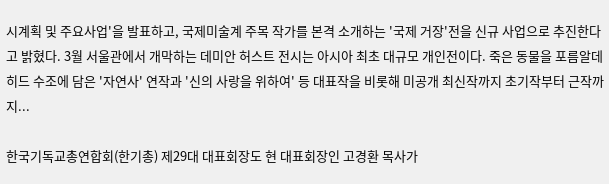시계획 및 주요사업'을 발표하고, 국제미술계 주목 작가를 본격 소개하는 '국제 거장'전을 신규 사업으로 추진한다고 밝혔다. 3월 서울관에서 개막하는 데미안 허스트 전시는 아시아 최초 대규모 개인전이다. 죽은 동물을 포름알데히드 수조에 담은 '자연사' 연작과 '신의 사랑을 위하여' 등 대표작을 비롯해 미공개 최신작까지 초기작부터 근작까지...

한국기독교총연합회(한기총) 제29대 대표회장도 현 대표회장인 고경환 목사가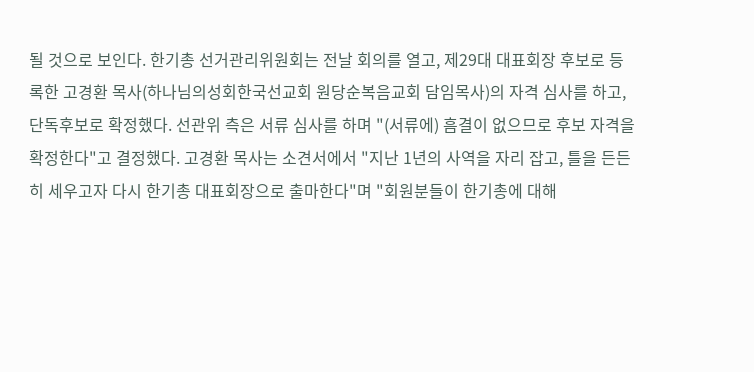될 것으로 보인다. 한기총 선거관리위원회는 전날 회의를 열고, 제29대 대표회장 후보로 등록한 고경환 목사(하나님의성회한국선교회 원당순복음교회 담임목사)의 자격 심사를 하고, 단독후보로 확정했다. 선관위 측은 서류 심사를 하며 "(서류에) 흠결이 없으므로 후보 자격을 확정한다"고 결정했다. 고경환 목사는 소견서에서 "지난 1년의 사역을 자리 잡고, 틀을 든든히 세우고자 다시 한기총 대표회장으로 출마한다"며 "회원분들이 한기총에 대해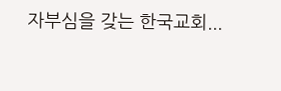자부심을 갖는 한국교회...